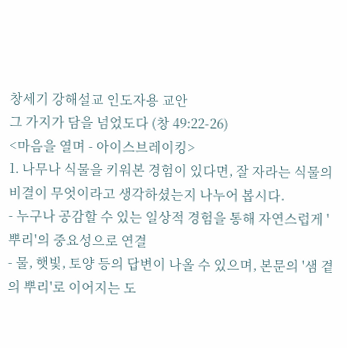창세기 강해설교 인도자용 교안
그 가지가 담을 넘었도다 (창 49:22-26)
<마음을 열며 - 아이스브레이킹>
1. 나무나 식물을 키워본 경험이 있다면, 잘 자라는 식물의 비결이 무엇이라고 생각하셨는지 나누어 봅시다.
- 누구나 공감할 수 있는 일상적 경험을 통해 자연스럽게 '뿌리'의 중요성으로 연결
- 물, 햇빛, 토양 등의 답변이 나올 수 있으며, 본문의 '샘 곁의 뿌리'로 이어지는 도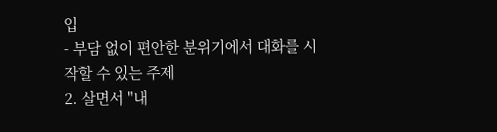입
- 부담 없이 편안한 분위기에서 대화를 시작할 수 있는 주제
2. 살면서 "내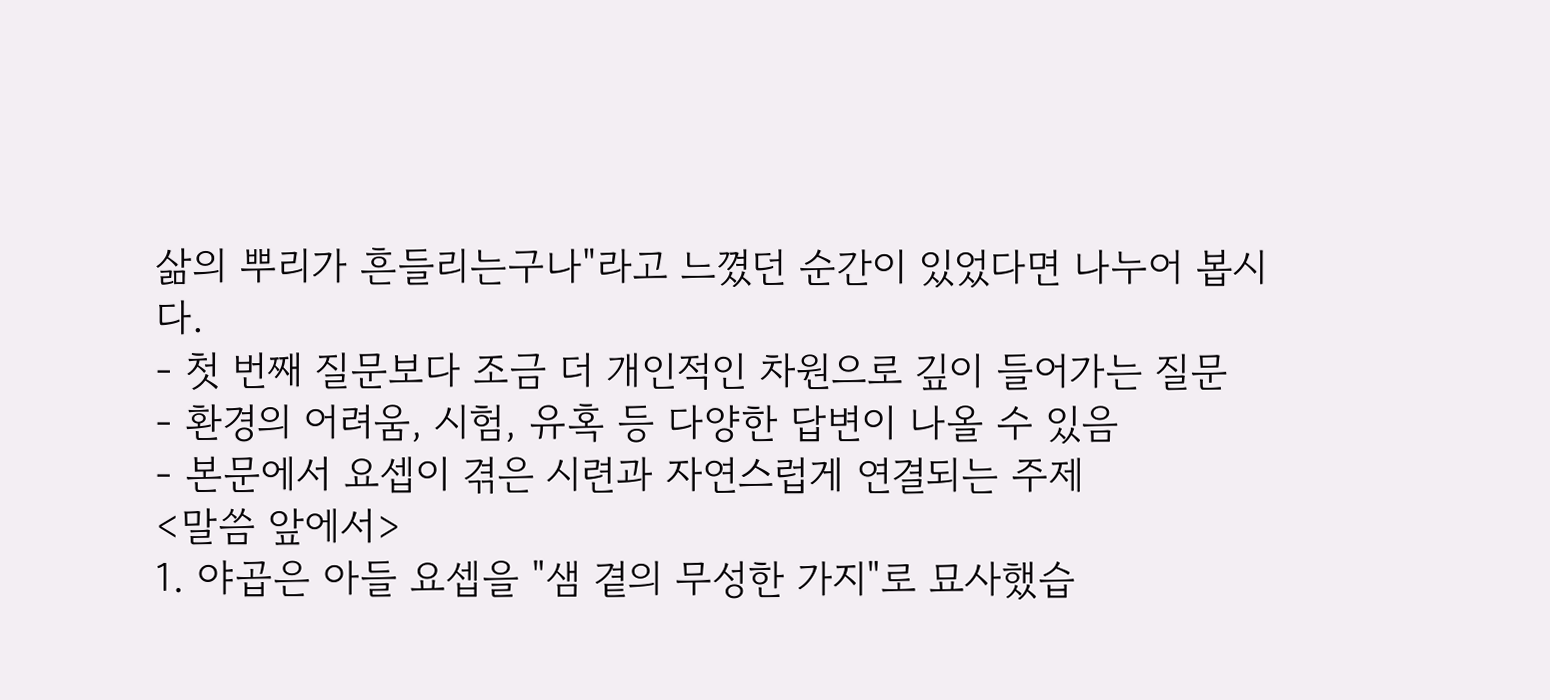삶의 뿌리가 흔들리는구나"라고 느꼈던 순간이 있었다면 나누어 봅시다.
- 첫 번째 질문보다 조금 더 개인적인 차원으로 깊이 들어가는 질문
- 환경의 어려움, 시험, 유혹 등 다양한 답변이 나올 수 있음
- 본문에서 요셉이 겪은 시련과 자연스럽게 연결되는 주제
<말씀 앞에서>
1. 야곱은 아들 요셉을 "샘 곁의 무성한 가지"로 묘사했습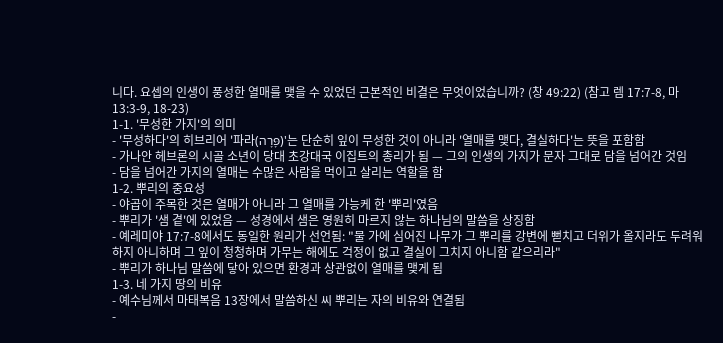니다. 요셉의 인생이 풍성한 열매를 맺을 수 있었던 근본적인 비결은 무엇이었습니까? (창 49:22) (참고 렘 17:7-8, 마 13:3-9, 18-23)
1-1. '무성한 가지'의 의미
- '무성하다'의 히브리어 '파라(פָּרָה)'는 단순히 잎이 무성한 것이 아니라 '열매를 맺다, 결실하다'는 뜻을 포함함
- 가나안 헤브론의 시골 소년이 당대 초강대국 이집트의 총리가 됨 — 그의 인생의 가지가 문자 그대로 담을 넘어간 것임
- 담을 넘어간 가지의 열매는 수많은 사람을 먹이고 살리는 역할을 함
1-2. 뿌리의 중요성
- 야곱이 주목한 것은 열매가 아니라 그 열매를 가능케 한 '뿌리'였음
- 뿌리가 '샘 곁'에 있었음 — 성경에서 샘은 영원히 마르지 않는 하나님의 말씀을 상징함
- 예레미야 17:7-8에서도 동일한 원리가 선언됨: "물 가에 심어진 나무가 그 뿌리를 강변에 뻗치고 더위가 올지라도 두려워하지 아니하며 그 잎이 청청하며 가무는 해에도 걱정이 없고 결실이 그치지 아니함 같으리라"
- 뿌리가 하나님 말씀에 닿아 있으면 환경과 상관없이 열매를 맺게 됨
1-3. 네 가지 땅의 비유
- 예수님께서 마태복음 13장에서 말씀하신 씨 뿌리는 자의 비유와 연결됨
-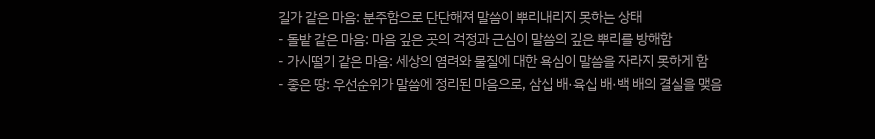길가 같은 마음: 분주함으로 단단해져 말씀이 뿌리내리지 못하는 상태
- 돌밭 같은 마음: 마음 깊은 곳의 걱정과 근심이 말씀의 깊은 뿌리를 방해함
- 가시떨기 같은 마음: 세상의 염려와 물질에 대한 욕심이 말씀을 자라지 못하게 함
- 좋은 땅: 우선순위가 말씀에 정리된 마음으로, 삼십 배·육십 배·백 배의 결실을 맺음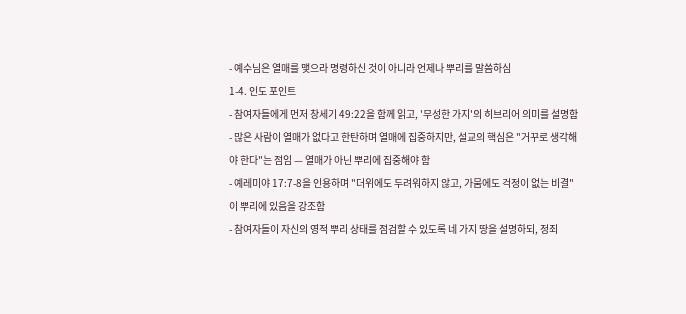- 예수님은 열매를 맺으라 명령하신 것이 아니라 언제나 뿌리를 말씀하심
1-4. 인도 포인트
- 참여자들에게 먼저 창세기 49:22을 함께 읽고, '무성한 가지'의 히브리어 의미를 설명함
- 많은 사람이 열매가 없다고 한탄하며 열매에 집중하지만, 설교의 핵심은 "거꾸로 생각해야 한다"는 점임 — 열매가 아닌 뿌리에 집중해야 함
- 예레미야 17:7-8을 인용하며 "더위에도 두려워하지 않고, 가뭄에도 걱정이 없는 비결"이 뿌리에 있음을 강조함
- 참여자들이 자신의 영적 뿌리 상태를 점검할 수 있도록 네 가지 땅을 설명하되, 정죄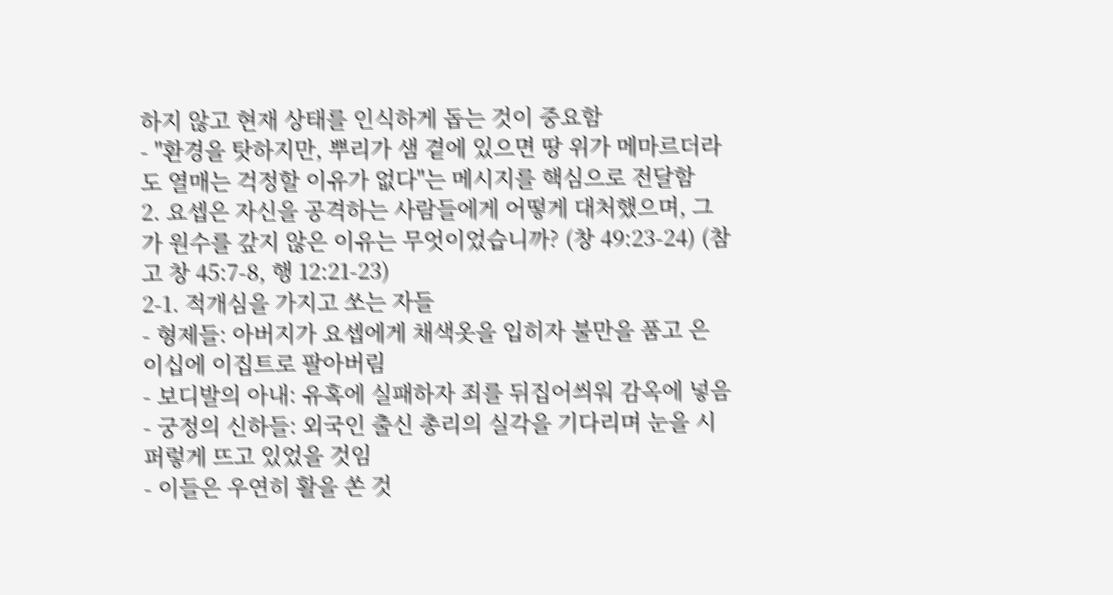하지 않고 현재 상태를 인식하게 돕는 것이 중요함
- "환경을 탓하지만, 뿌리가 샘 곁에 있으면 땅 위가 메마르더라도 열매는 걱정할 이유가 없다"는 메시지를 핵심으로 전달함
2. 요셉은 자신을 공격하는 사람들에게 어떻게 대처했으며, 그가 원수를 갚지 않은 이유는 무엇이었습니까? (창 49:23-24) (참고 창 45:7-8, 행 12:21-23)
2-1. 적개심을 가지고 쏘는 자들
- 형제들: 아버지가 요셉에게 채색옷을 입히자 불만을 품고 은 이십에 이집트로 팔아버림
- 보디발의 아내: 유혹에 실패하자 죄를 뒤집어씌워 감옥에 넣음
- 궁정의 신하들: 외국인 출신 총리의 실각을 기다리며 눈을 시퍼렇게 뜨고 있었을 것임
- 이들은 우연히 활을 쏜 것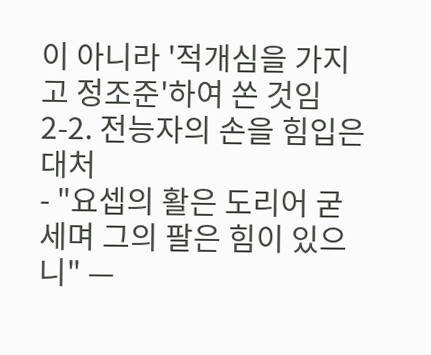이 아니라 '적개심을 가지고 정조준'하여 쏜 것임
2-2. 전능자의 손을 힘입은 대처
- "요셉의 활은 도리어 굳세며 그의 팔은 힘이 있으니" —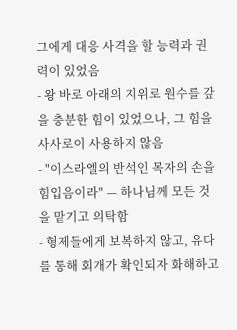그에게 대응 사격을 할 능력과 권력이 있었음
- 왕 바로 아래의 지위로 원수를 갚을 충분한 힘이 있었으나, 그 힘을 사사로이 사용하지 않음
- "이스라엘의 반석인 목자의 손을 힘입음이라" — 하나님께 모든 것을 맡기고 의탁함
- 형제들에게 보복하지 않고, 유다를 통해 회개가 확인되자 화해하고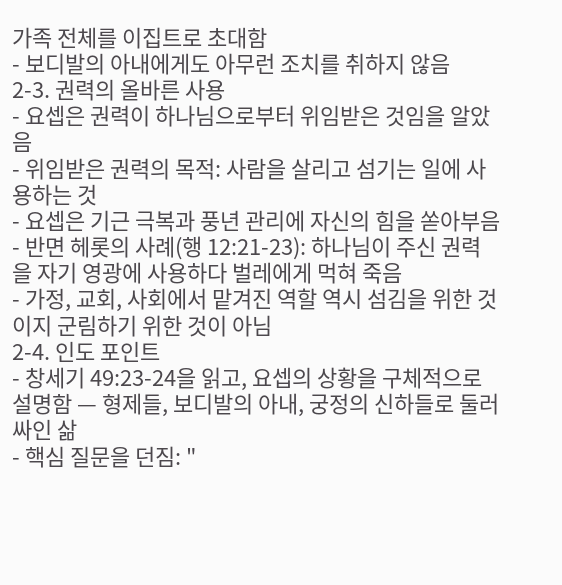가족 전체를 이집트로 초대함
- 보디발의 아내에게도 아무런 조치를 취하지 않음
2-3. 권력의 올바른 사용
- 요셉은 권력이 하나님으로부터 위임받은 것임을 알았음
- 위임받은 권력의 목적: 사람을 살리고 섬기는 일에 사용하는 것
- 요셉은 기근 극복과 풍년 관리에 자신의 힘을 쏟아부음
- 반면 헤롯의 사례(행 12:21-23): 하나님이 주신 권력을 자기 영광에 사용하다 벌레에게 먹혀 죽음
- 가정, 교회, 사회에서 맡겨진 역할 역시 섬김을 위한 것이지 군림하기 위한 것이 아님
2-4. 인도 포인트
- 창세기 49:23-24을 읽고, 요셉의 상황을 구체적으로 설명함 — 형제들, 보디발의 아내, 궁정의 신하들로 둘러싸인 삶
- 핵심 질문을 던짐: "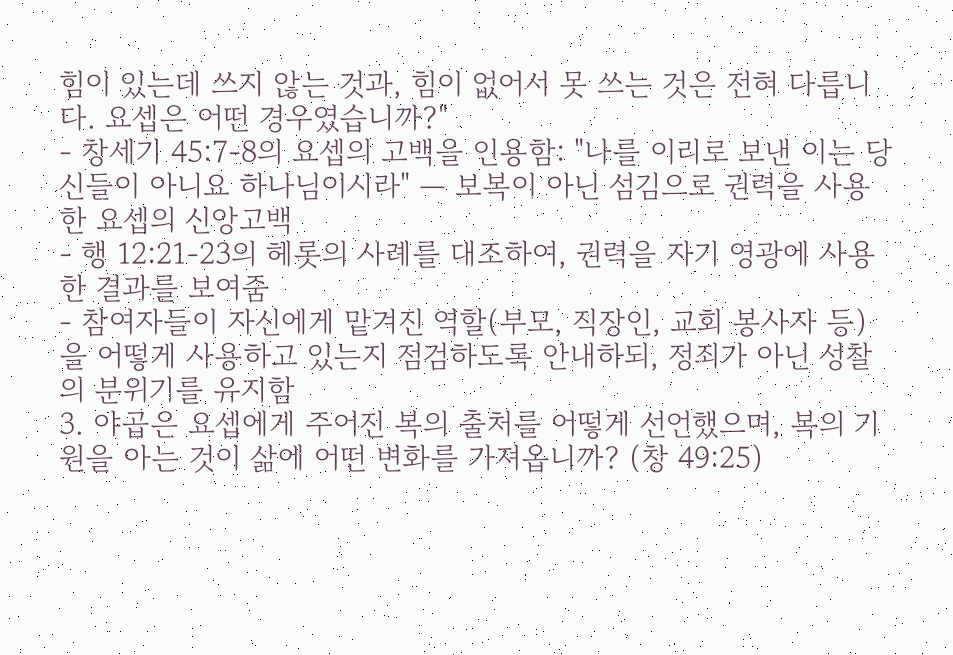힘이 있는데 쓰지 않는 것과, 힘이 없어서 못 쓰는 것은 전혀 다릅니다. 요셉은 어떤 경우였습니까?"
- 창세기 45:7-8의 요셉의 고백을 인용함: "나를 이리로 보낸 이는 당신들이 아니요 하나님이시라" — 보복이 아닌 섬김으로 권력을 사용한 요셉의 신앙고백
- 행 12:21-23의 헤롯의 사례를 대조하여, 권력을 자기 영광에 사용한 결과를 보여줌
- 참여자들이 자신에게 맡겨진 역할(부모, 직장인, 교회 봉사자 등)을 어떻게 사용하고 있는지 점검하도록 안내하되, 정죄가 아닌 성찰의 분위기를 유지함
3. 야곱은 요셉에게 주어진 복의 출처를 어떻게 선언했으며, 복의 기원을 아는 것이 삶에 어떤 변화를 가져옵니까? (창 49:25)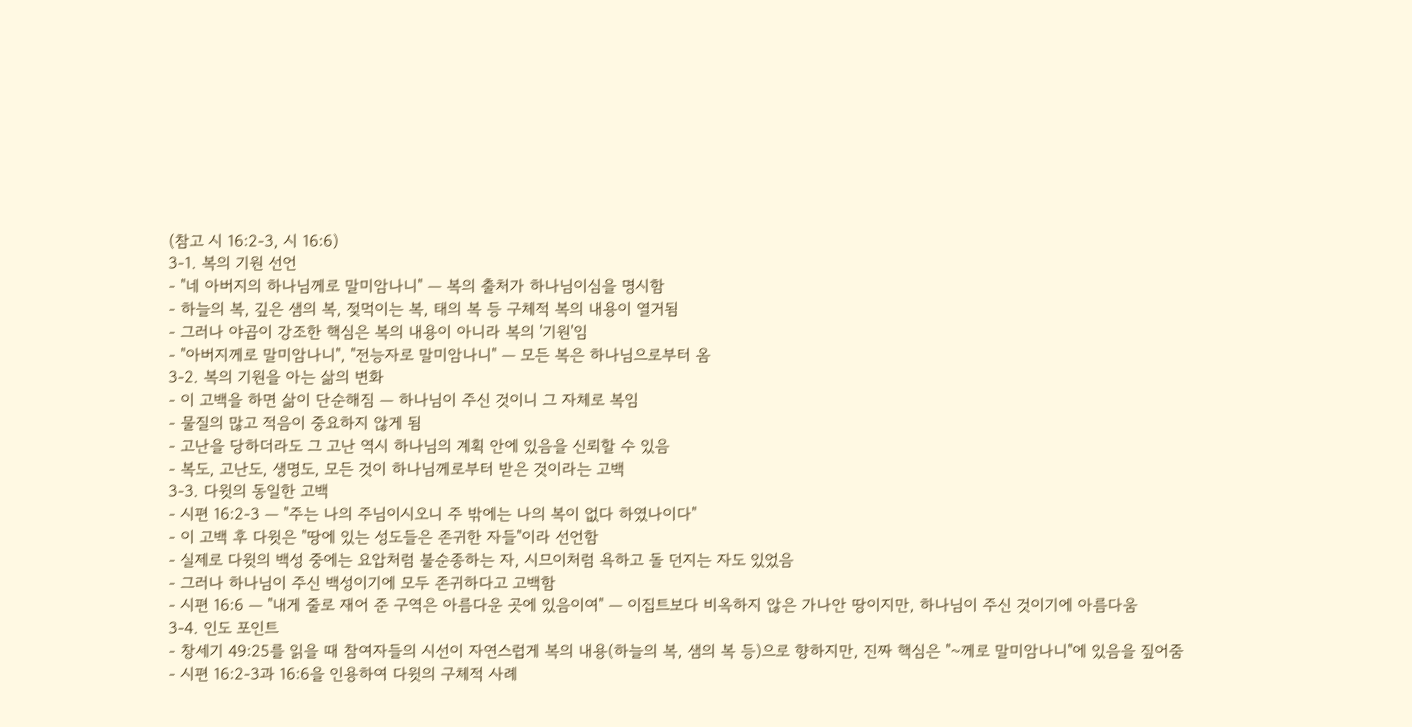(참고 시 16:2-3, 시 16:6)
3-1. 복의 기원 선언
- "네 아버지의 하나님께로 말미암나니" — 복의 출처가 하나님이심을 명시함
- 하늘의 복, 깊은 샘의 복, 젖먹이는 복, 태의 복 등 구체적 복의 내용이 열거됨
- 그러나 야곱이 강조한 핵심은 복의 내용이 아니라 복의 '기원'임
- "아버지께로 말미암나니", "전능자로 말미암나니" — 모든 복은 하나님으로부터 옴
3-2. 복의 기원을 아는 삶의 변화
- 이 고백을 하면 삶이 단순해짐 — 하나님이 주신 것이니 그 자체로 복임
- 물질의 많고 적음이 중요하지 않게 됨
- 고난을 당하더라도 그 고난 역시 하나님의 계획 안에 있음을 신뢰할 수 있음
- 복도, 고난도, 생명도, 모든 것이 하나님께로부터 받은 것이라는 고백
3-3. 다윗의 동일한 고백
- 시편 16:2-3 — "주는 나의 주님이시오니 주 밖에는 나의 복이 없다 하였나이다"
- 이 고백 후 다윗은 "땅에 있는 성도들은 존귀한 자들"이라 선언함
- 실제로 다윗의 백성 중에는 요압처럼 불순종하는 자, 시므이처럼 욕하고 돌 던지는 자도 있었음
- 그러나 하나님이 주신 백성이기에 모두 존귀하다고 고백함
- 시편 16:6 — "내게 줄로 재어 준 구역은 아름다운 곳에 있음이여" — 이집트보다 비옥하지 않은 가나안 땅이지만, 하나님이 주신 것이기에 아름다움
3-4. 인도 포인트
- 창세기 49:25를 읽을 때 참여자들의 시선이 자연스럽게 복의 내용(하늘의 복, 샘의 복 등)으로 향하지만, 진짜 핵심은 "~께로 말미암나니"에 있음을 짚어줌
- 시편 16:2-3과 16:6을 인용하여 다윗의 구체적 사례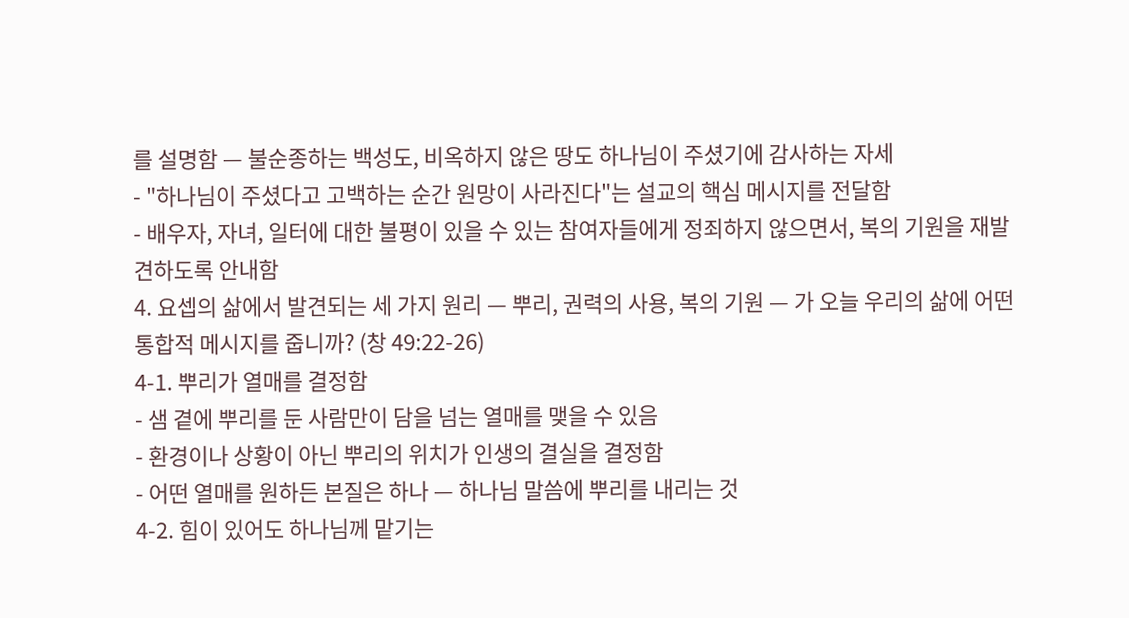를 설명함 — 불순종하는 백성도, 비옥하지 않은 땅도 하나님이 주셨기에 감사하는 자세
- "하나님이 주셨다고 고백하는 순간 원망이 사라진다"는 설교의 핵심 메시지를 전달함
- 배우자, 자녀, 일터에 대한 불평이 있을 수 있는 참여자들에게 정죄하지 않으면서, 복의 기원을 재발견하도록 안내함
4. 요셉의 삶에서 발견되는 세 가지 원리 — 뿌리, 권력의 사용, 복의 기원 — 가 오늘 우리의 삶에 어떤 통합적 메시지를 줍니까? (창 49:22-26)
4-1. 뿌리가 열매를 결정함
- 샘 곁에 뿌리를 둔 사람만이 담을 넘는 열매를 맺을 수 있음
- 환경이나 상황이 아닌 뿌리의 위치가 인생의 결실을 결정함
- 어떤 열매를 원하든 본질은 하나 — 하나님 말씀에 뿌리를 내리는 것
4-2. 힘이 있어도 하나님께 맡기는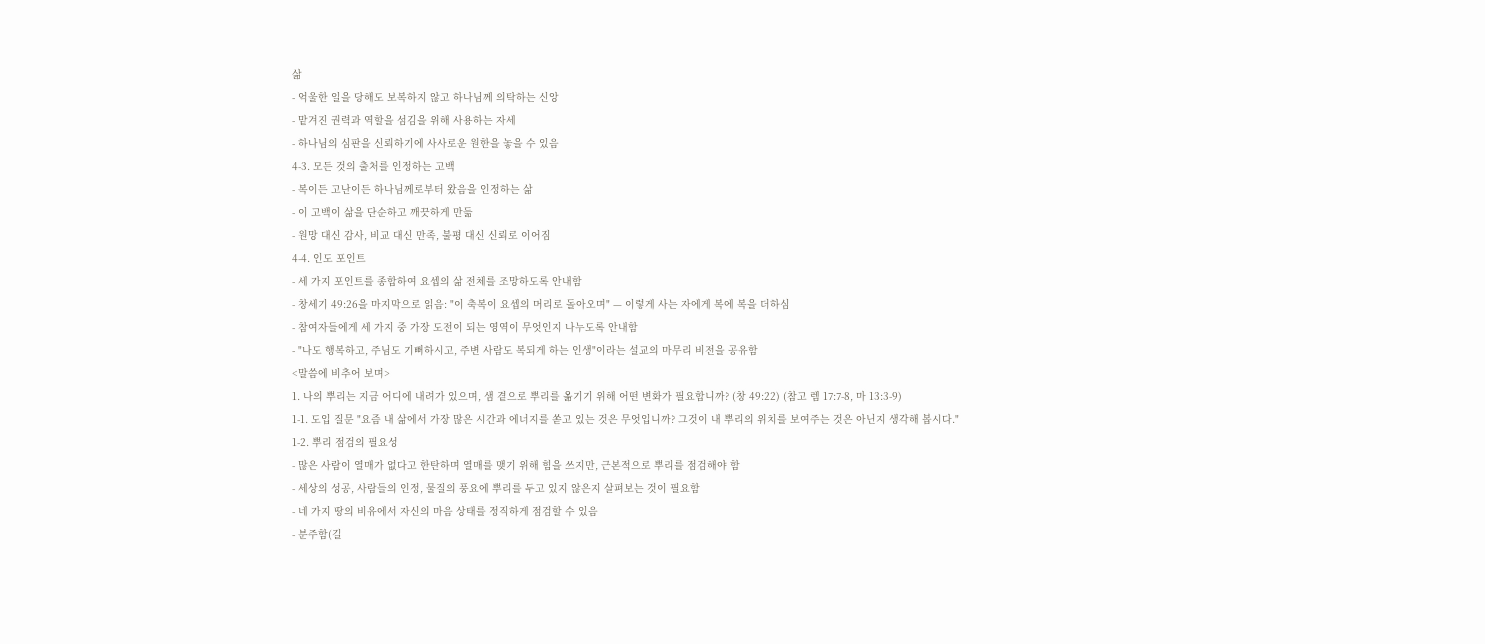삶
- 억울한 일을 당해도 보복하지 않고 하나님께 의탁하는 신앙
- 맡겨진 권력과 역할을 섬김을 위해 사용하는 자세
- 하나님의 심판을 신뢰하기에 사사로운 원한을 놓을 수 있음
4-3. 모든 것의 출처를 인정하는 고백
- 복이든 고난이든 하나님께로부터 왔음을 인정하는 삶
- 이 고백이 삶을 단순하고 깨끗하게 만듦
- 원망 대신 감사, 비교 대신 만족, 불평 대신 신뢰로 이어짐
4-4. 인도 포인트
- 세 가지 포인트를 종합하여 요셉의 삶 전체를 조망하도록 안내함
- 창세기 49:26을 마지막으로 읽음: "이 축복이 요셉의 머리로 돌아오며" — 이렇게 사는 자에게 복에 복을 더하심
- 참여자들에게 세 가지 중 가장 도전이 되는 영역이 무엇인지 나누도록 안내함
- "나도 행복하고, 주님도 기뻐하시고, 주변 사람도 복되게 하는 인생"이라는 설교의 마무리 비전을 공유함
<말씀에 비추어 보며>
1. 나의 뿌리는 지금 어디에 내려가 있으며, 샘 곁으로 뿌리를 옮기기 위해 어떤 변화가 필요합니까? (창 49:22) (참고 렘 17:7-8, 마 13:3-9)
1-1. 도입 질문 "요즘 내 삶에서 가장 많은 시간과 에너지를 쏟고 있는 것은 무엇입니까? 그것이 내 뿌리의 위치를 보여주는 것은 아닌지 생각해 봅시다."
1-2. 뿌리 점검의 필요성
- 많은 사람이 열매가 없다고 한탄하며 열매를 맺기 위해 힘을 쓰지만, 근본적으로 뿌리를 점검해야 함
- 세상의 성공, 사람들의 인정, 물질의 풍요에 뿌리를 두고 있지 않은지 살펴보는 것이 필요함
- 네 가지 땅의 비유에서 자신의 마음 상태를 정직하게 점검할 수 있음
- 분주함(길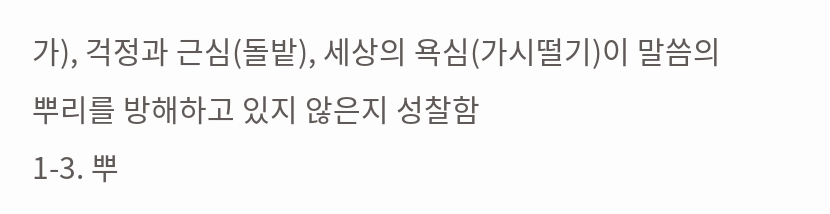가), 걱정과 근심(돌밭), 세상의 욕심(가시떨기)이 말씀의 뿌리를 방해하고 있지 않은지 성찰함
1-3. 뿌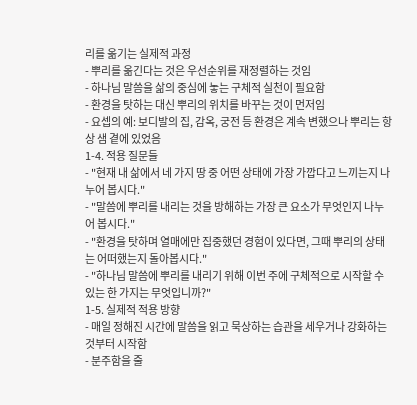리를 옮기는 실제적 과정
- 뿌리를 옮긴다는 것은 우선순위를 재정렬하는 것임
- 하나님 말씀을 삶의 중심에 놓는 구체적 실천이 필요함
- 환경을 탓하는 대신 뿌리의 위치를 바꾸는 것이 먼저임
- 요셉의 예: 보디발의 집, 감옥, 궁전 등 환경은 계속 변했으나 뿌리는 항상 샘 곁에 있었음
1-4. 적용 질문들
- "현재 내 삶에서 네 가지 땅 중 어떤 상태에 가장 가깝다고 느끼는지 나누어 봅시다."
- "말씀에 뿌리를 내리는 것을 방해하는 가장 큰 요소가 무엇인지 나누어 봅시다."
- "환경을 탓하며 열매에만 집중했던 경험이 있다면, 그때 뿌리의 상태는 어떠했는지 돌아봅시다."
- "하나님 말씀에 뿌리를 내리기 위해 이번 주에 구체적으로 시작할 수 있는 한 가지는 무엇입니까?"
1-5. 실제적 적용 방향
- 매일 정해진 시간에 말씀을 읽고 묵상하는 습관을 세우거나 강화하는 것부터 시작함
- 분주함을 줄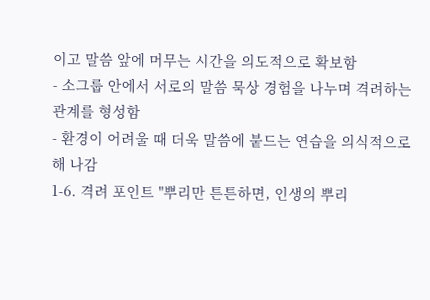이고 말씀 앞에 머무는 시간을 의도적으로 확보함
- 소그룹 안에서 서로의 말씀 묵상 경험을 나누며 격려하는 관계를 형성함
- 환경이 어려울 때 더욱 말씀에 붙드는 연습을 의식적으로 해 나감
1-6. 격려 포인트 "뿌리만 튼튼하면, 인생의 뿌리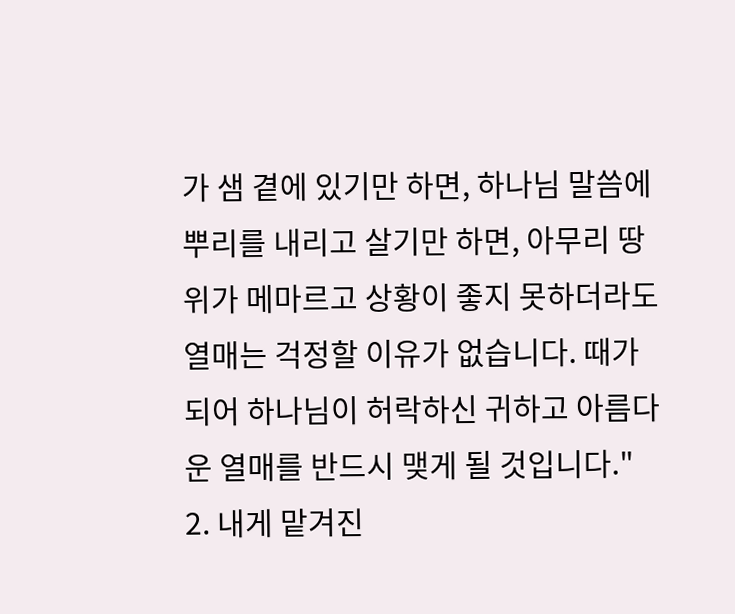가 샘 곁에 있기만 하면, 하나님 말씀에 뿌리를 내리고 살기만 하면, 아무리 땅 위가 메마르고 상황이 좋지 못하더라도 열매는 걱정할 이유가 없습니다. 때가 되어 하나님이 허락하신 귀하고 아름다운 열매를 반드시 맺게 될 것입니다."
2. 내게 맡겨진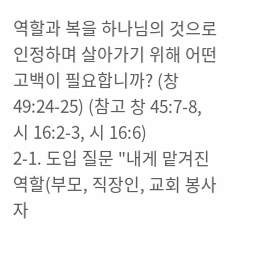역할과 복을 하나님의 것으로 인정하며 살아가기 위해 어떤 고백이 필요합니까? (창 49:24-25) (참고 창 45:7-8, 시 16:2-3, 시 16:6)
2-1. 도입 질문 "내게 맡겨진 역할(부모, 직장인, 교회 봉사자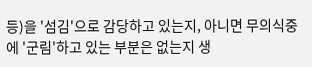등)을 '섬김'으로 감당하고 있는지, 아니면 무의식중에 '군림'하고 있는 부분은 없는지 생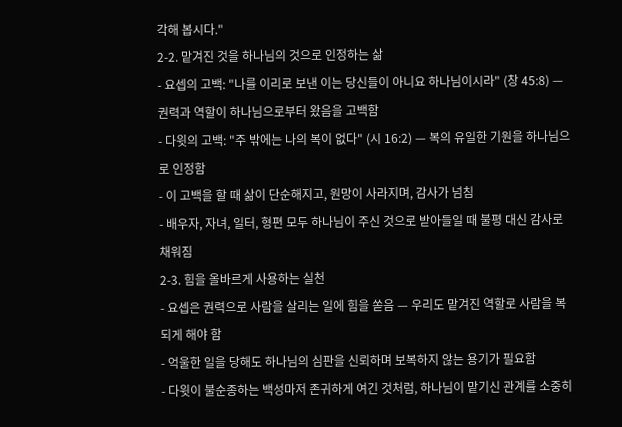각해 봅시다."
2-2. 맡겨진 것을 하나님의 것으로 인정하는 삶
- 요셉의 고백: "나를 이리로 보낸 이는 당신들이 아니요 하나님이시라" (창 45:8) — 권력과 역할이 하나님으로부터 왔음을 고백함
- 다윗의 고백: "주 밖에는 나의 복이 없다" (시 16:2) — 복의 유일한 기원을 하나님으로 인정함
- 이 고백을 할 때 삶이 단순해지고, 원망이 사라지며, 감사가 넘침
- 배우자, 자녀, 일터, 형편 모두 하나님이 주신 것으로 받아들일 때 불평 대신 감사로 채워짐
2-3. 힘을 올바르게 사용하는 실천
- 요셉은 권력으로 사람을 살리는 일에 힘을 쏟음 — 우리도 맡겨진 역할로 사람을 복되게 해야 함
- 억울한 일을 당해도 하나님의 심판을 신뢰하며 보복하지 않는 용기가 필요함
- 다윗이 불순종하는 백성마저 존귀하게 여긴 것처럼, 하나님이 맡기신 관계를 소중히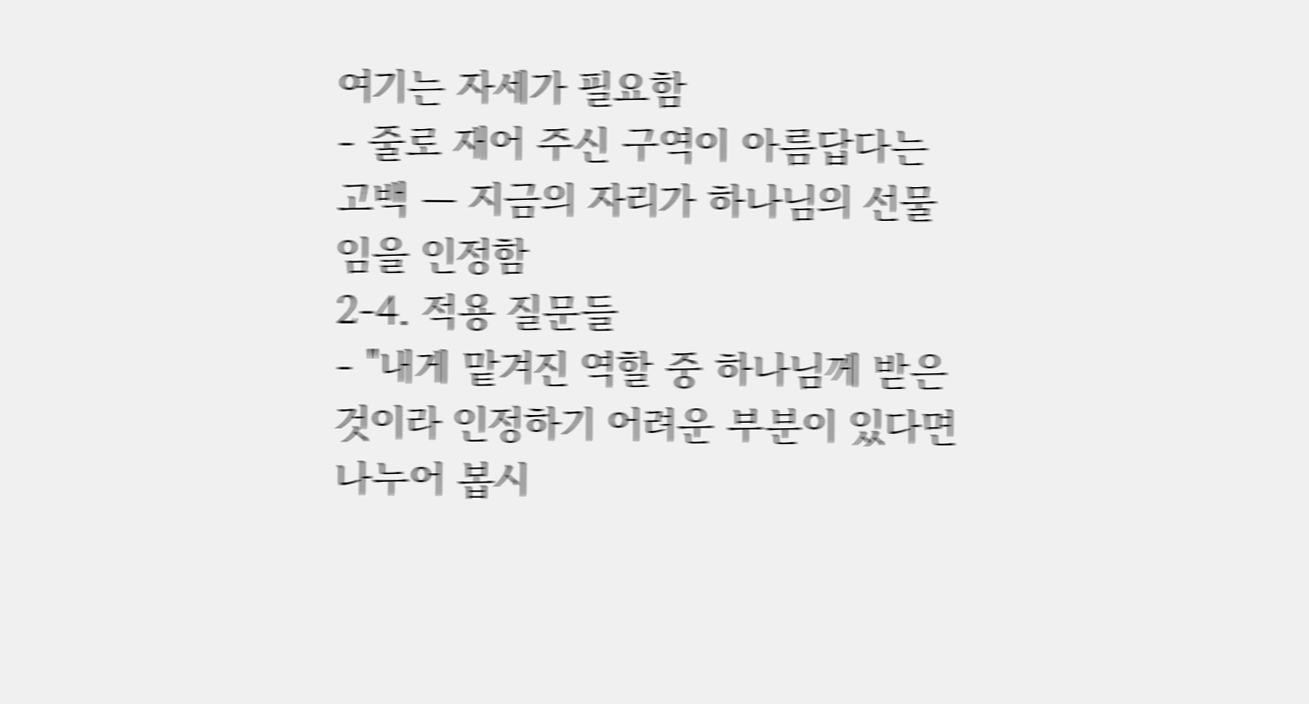여기는 자세가 필요함
- 줄로 재어 주신 구역이 아름답다는 고백 — 지금의 자리가 하나님의 선물임을 인정함
2-4. 적용 질문들
- "내게 맡겨진 역할 중 하나님께 받은 것이라 인정하기 어려운 부분이 있다면 나누어 봅시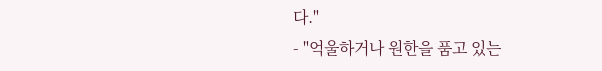다."
- "억울하거나 원한을 품고 있는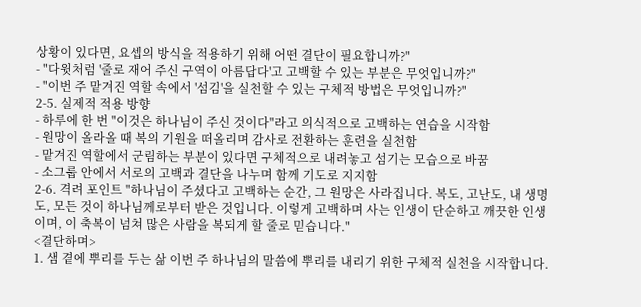상황이 있다면, 요셉의 방식을 적용하기 위해 어떤 결단이 필요합니까?"
- "다윗처럼 '줄로 재어 주신 구역이 아름답다'고 고백할 수 있는 부분은 무엇입니까?"
- "이번 주 맡겨진 역할 속에서 '섬김'을 실천할 수 있는 구체적 방법은 무엇입니까?"
2-5. 실제적 적용 방향
- 하루에 한 번 "이것은 하나님이 주신 것이다"라고 의식적으로 고백하는 연습을 시작함
- 원망이 올라올 때 복의 기원을 떠올리며 감사로 전환하는 훈련을 실천함
- 맡겨진 역할에서 군림하는 부분이 있다면 구체적으로 내려놓고 섬기는 모습으로 바꿈
- 소그룹 안에서 서로의 고백과 결단을 나누며 함께 기도로 지지함
2-6. 격려 포인트 "하나님이 주셨다고 고백하는 순간, 그 원망은 사라집니다. 복도, 고난도, 내 생명도, 모든 것이 하나님께로부터 받은 것입니다. 이렇게 고백하며 사는 인생이 단순하고 깨끗한 인생이며, 이 축복이 넘쳐 많은 사람을 복되게 할 줄로 믿습니다."
<결단하며>
1. 샘 곁에 뿌리를 두는 삶 이번 주 하나님의 말씀에 뿌리를 내리기 위한 구체적 실천을 시작합니다.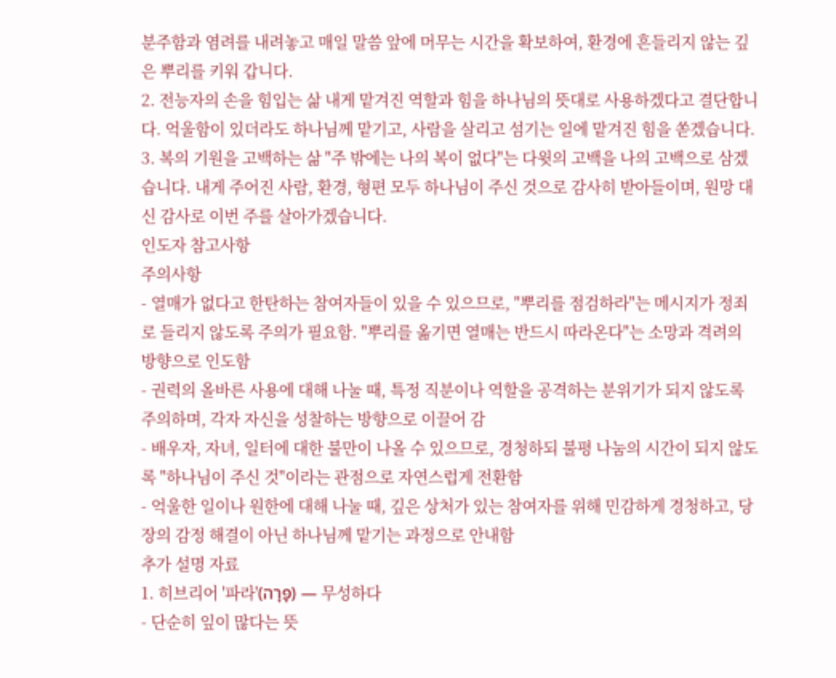분주함과 염려를 내려놓고 매일 말씀 앞에 머무는 시간을 확보하여, 환경에 흔들리지 않는 깊은 뿌리를 키워 갑니다.
2. 전능자의 손을 힘입는 삶 내게 맡겨진 역할과 힘을 하나님의 뜻대로 사용하겠다고 결단합니다. 억울함이 있더라도 하나님께 맡기고, 사람을 살리고 섬기는 일에 맡겨진 힘을 쏟겠습니다.
3. 복의 기원을 고백하는 삶 "주 밖에는 나의 복이 없다"는 다윗의 고백을 나의 고백으로 삼겠습니다. 내게 주어진 사람, 환경, 형편 모두 하나님이 주신 것으로 감사히 받아들이며, 원망 대신 감사로 이번 주를 살아가겠습니다.
인도자 참고사항
주의사항
- 열매가 없다고 한탄하는 참여자들이 있을 수 있으므로, "뿌리를 점검하라"는 메시지가 정죄로 들리지 않도록 주의가 필요함. "뿌리를 옮기면 열매는 반드시 따라온다"는 소망과 격려의 방향으로 인도함
- 권력의 올바른 사용에 대해 나눌 때, 특정 직분이나 역할을 공격하는 분위기가 되지 않도록 주의하며, 각자 자신을 성찰하는 방향으로 이끌어 감
- 배우자, 자녀, 일터에 대한 불만이 나올 수 있으므로, 경청하되 불평 나눔의 시간이 되지 않도록 "하나님이 주신 것"이라는 관점으로 자연스럽게 전환함
- 억울한 일이나 원한에 대해 나눌 때, 깊은 상처가 있는 참여자를 위해 민감하게 경청하고, 당장의 감정 해결이 아닌 하나님께 맡기는 과정으로 안내함
추가 설명 자료
1. 히브리어 '파라'(פָּרָה) — 무성하다
- 단순히 잎이 많다는 뜻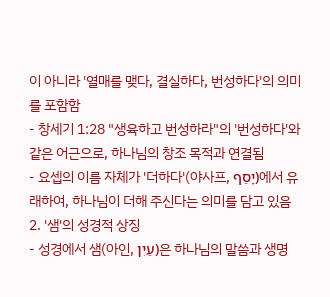이 아니라 '열매를 맺다, 결실하다, 번성하다'의 의미를 포함함
- 창세기 1:28 "생육하고 번성하라"의 '번성하다'와 같은 어근으로, 하나님의 창조 목적과 연결됨
- 요셉의 이름 자체가 '더하다'(야사프, יָסַף)에서 유래하여, 하나님이 더해 주신다는 의미를 담고 있음
2. '샘'의 성경적 상징
- 성경에서 샘(아인, עַיִן)은 하나님의 말씀과 생명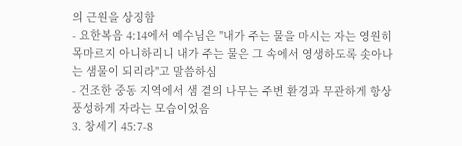의 근원을 상징함
- 요한복음 4:14에서 예수님은 "내가 주는 물을 마시는 자는 영원히 목마르지 아니하리니 내가 주는 물은 그 속에서 영생하도록 솟아나는 샘물이 되리라"고 말씀하심
- 건조한 중동 지역에서 샘 곁의 나무는 주변 환경과 무관하게 항상 풍성하게 자라는 모습이었음
3. 창세기 45:7-8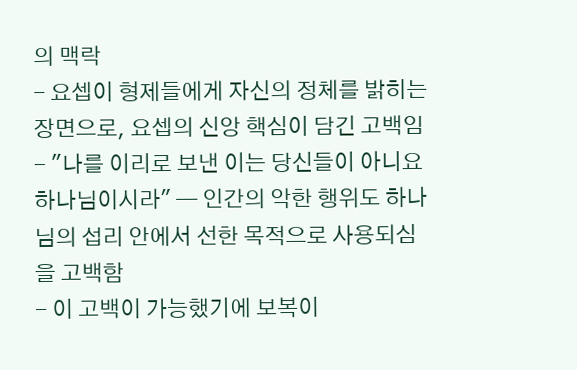의 맥락
- 요셉이 형제들에게 자신의 정체를 밝히는 장면으로, 요셉의 신앙 핵심이 담긴 고백임
- "나를 이리로 보낸 이는 당신들이 아니요 하나님이시라" — 인간의 악한 행위도 하나님의 섭리 안에서 선한 목적으로 사용되심을 고백함
- 이 고백이 가능했기에 보복이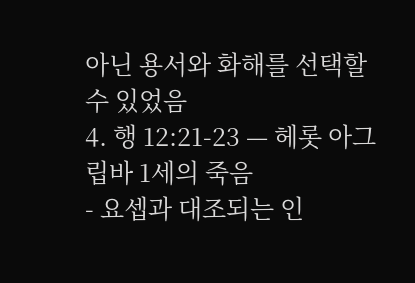아닌 용서와 화해를 선택할 수 있었음
4. 행 12:21-23 — 헤롯 아그립바 1세의 죽음
- 요셉과 대조되는 인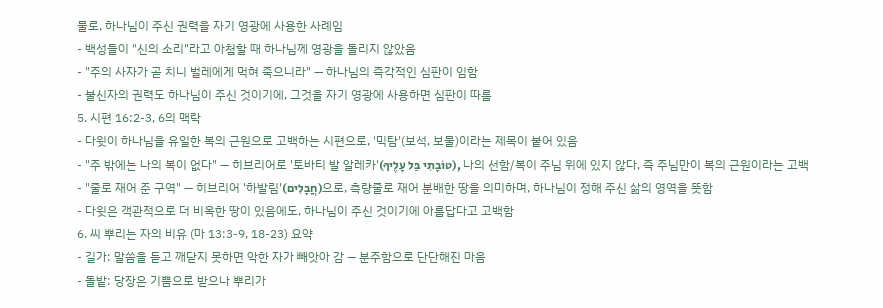물로, 하나님이 주신 권력을 자기 영광에 사용한 사례임
- 백성들이 "신의 소리"라고 아첨할 때 하나님께 영광을 돌리지 않았음
- "주의 사자가 곧 치니 벌레에게 먹혀 죽으니라" — 하나님의 즉각적인 심판이 임함
- 불신자의 권력도 하나님이 주신 것이기에, 그것을 자기 영광에 사용하면 심판이 따름
5. 시편 16:2-3, 6의 맥락
- 다윗이 하나님을 유일한 복의 근원으로 고백하는 시편으로, '믹탐'(보석, 보물)이라는 제목이 붙어 있음
- "주 밖에는 나의 복이 없다" — 히브리어로 '토바티 발 알레카'(טוֹבָתִי בַּל עָלֶיךָ), 나의 선함/복이 주님 위에 있지 않다, 즉 주님만이 복의 근원이라는 고백
- "줄로 재어 준 구역" — 히브리어 '하발림'(חֲבָלִים)으로, 측량줄로 재어 분배한 땅을 의미하며, 하나님이 정해 주신 삶의 영역을 뜻함
- 다윗은 객관적으로 더 비옥한 땅이 있음에도, 하나님이 주신 것이기에 아름답다고 고백함
6. 씨 뿌리는 자의 비유 (마 13:3-9, 18-23) 요약
- 길가: 말씀을 듣고 깨닫지 못하면 악한 자가 빼앗아 감 — 분주함으로 단단해진 마음
- 돌밭: 당장은 기쁨으로 받으나 뿌리가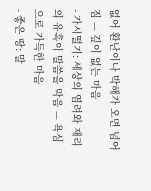없어 환난이나 박해가 오면 넘어짐 — 깊이 없는 마음
- 가시떨기: 세상의 염려와 재리의 유혹이 말씀을 막음 — 욕심으로 가득한 마음
- 좋은 땅: 말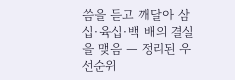씀을 듣고 깨달아 삼십·육십·백 배의 결실을 맺음 — 정리된 우선순위